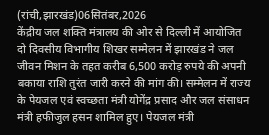(रांची,झारखंड)06सितंबर,2026
केंद्रीय जल शक्ति मंत्रालय की ओर से दिल्ली में आयोजित दो दिवसीय विभागीय शिखर सम्मेलन में झारखंड ने जल जीवन मिशन के तहत करीब 6,500 करोड़ रुपये की अपनी बकाया राशि तुरंत जारी करने की मांग की। सम्मेलन में राज्य के पेयजल एवं स्वच्छता मंत्री योगेंद्र प्रसाद और जल संसाधन मंत्री हफीजुल हसन शामिल हुए। पेयजल मंत्री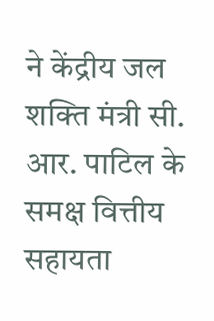ने केंद्रीय जल शक्ति मंत्री सी. आर. पाटिल के समक्ष वित्तीय सहायता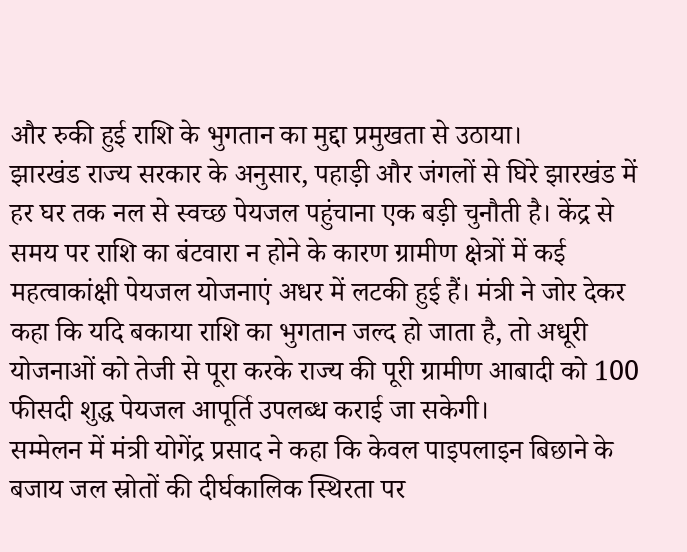और रुकी हुई राशि के भुगतान का मुद्दा प्रमुखता से उठाया।
झारखंड राज्य सरकार के अनुसार, पहाड़ी और जंगलों से घिरे झारखंड में हर घर तक नल से स्वच्छ पेयजल पहुंचाना एक बड़ी चुनौती है। केंद्र से समय पर राशि का बंटवारा न होने के कारण ग्रामीण क्षेत्रों में कई महत्वाकांक्षी पेयजल योजनाएं अधर में लटकी हुई हैं। मंत्री ने जोर देकर कहा कि यदि बकाया राशि का भुगतान जल्द हो जाता है, तो अधूरी योजनाओं को तेजी से पूरा करके राज्य की पूरी ग्रामीण आबादी को 100 फीसदी शुद्ध पेयजल आपूर्ति उपलब्ध कराई जा सकेगी।
सम्मेलन में मंत्री योगेंद्र प्रसाद ने कहा कि केवल पाइपलाइन बिछाने के बजाय जल स्रोतों की दीर्घकालिक स्थिरता पर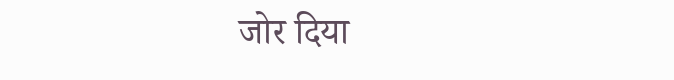जोर दिया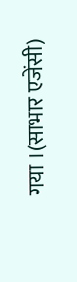गया ।(साभार एजेंसी)